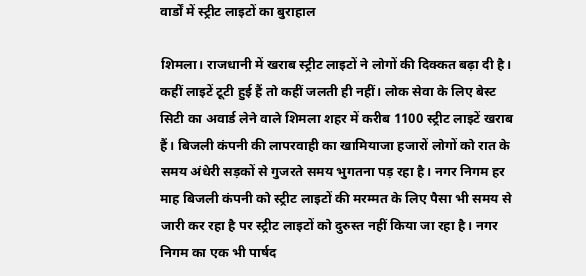वार्डों में स्ट्रीट लाइटों का बुराहाल

शिमला। राजधानी में खराब स्ट्रीट लाइटों ने लोगों की दिक्कत बढ़ा दी है। कहीं लाइटें टूटी हुई हैं तो कहीं जलती ही नहीं। लोक सेवा के लिए बेस्ट सिटी का अवार्ड लेने वाले शिमला शहर में करीब 1100 स्ट्रीट लाइटें खराब हैं। बिजली कंपनी की लापरवाही का खामियाजा हजारों लोगों को रात के समय अंधेरी सड़कों से गुजरते समय भुगतना पड़ रहा है। नगर निगम हर माह बिजली कंपनी को स्ट्रीट लाइटों की मरम्मत के लिए पैसा भी समय से जारी कर रहा है पर स्ट्रीट लाइटों को दुरुस्त नहीं किया जा रहा है। नगर निगम का एक भी पार्षद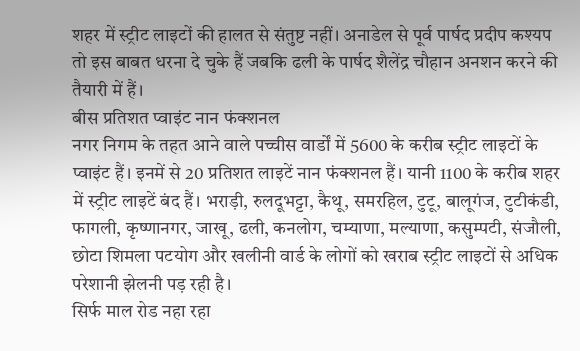शहर में स्ट्रीट लाइटों की हालत से संतुष्ट नहीं। अनाडेल से पूर्व पार्षद प्रदीप कश्यप तो इस बाबत धरना दे चुके हैं जबकि ढली के पार्षद शैलेंद्र चौहान अनशन करने की तैयारी में हैं।
बीस प्रतिशत प्वाइंट नान फंक्शनल
नगर निगम के तहत आने वाले पच्चीस वार्डों में 5600 के करीब स्ट्रीट लाइटों के प्वाइंट हैं। इनमें से 20 प्रतिशत लाइटें नान फंक्शनल हैं। यानी 1100 के करीब शहर में स्ट्रीट लाइटें बंद हैं। भराड़ी, रुलदूभट्टा, कैथू, समरहिल, टुटू, बालूगंज, टुटीकंडी, फागली, कृष्णानगर, जाखू, ढली, कनलोग, चम्याणा, मल्याणा, कसुम्पटी, संजौली, छोटा शिमला पटयोग और खलीनी वार्ड के लोगों को खराब स्ट्रीट लाइटों से अधिक परेशानी झेलनी पड़ रही है।
सिर्फ माल रोड नहा रहा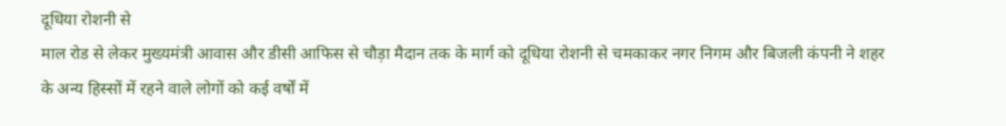दूधिया रोशनी से
माल रोड से लेकर मुख्यमंत्री आवास और डीसी आफिस से चौड़ा मैदान तक के मार्ग को दूधिया रोशनी से चमकाकर नगर निगम और बिजली कंपनी ने शहर के अन्य हिस्सों में रहने वाले लोगों को कई वर्षों में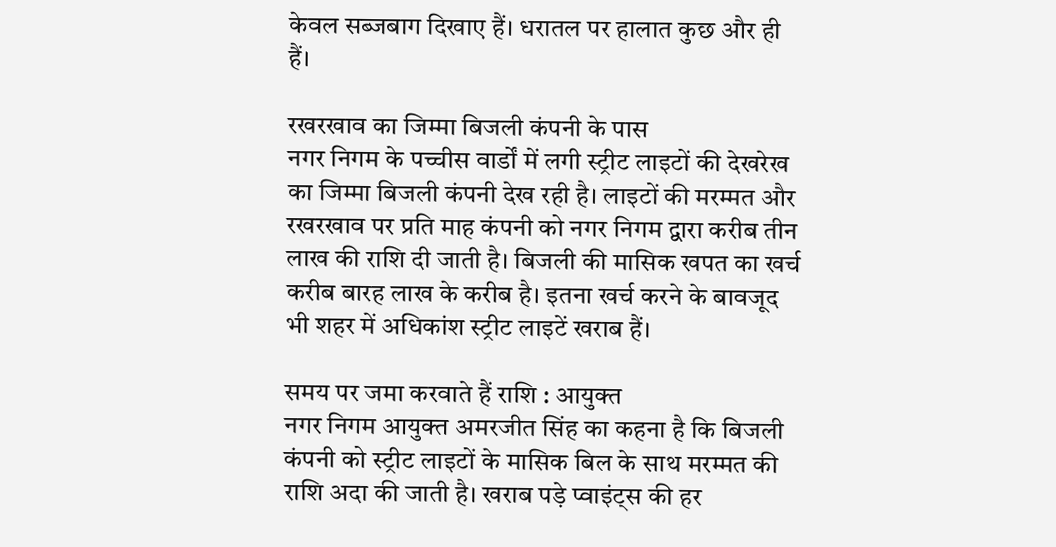केवल सब्जबाग दिखाए हैं। धरातल पर हालात कुछ और ही हैं।

रखरखाव का जिम्मा बिजली कंपनी के पास
नगर निगम के पच्चीस वार्डों में लगी स्ट्रीट लाइटों की देखरेख का जिम्मा बिजली कंपनी देख रही है। लाइटों की मरम्मत और रखरखाव पर प्रति माह कंपनी को नगर निगम द्वारा करीब तीन लाख की राशि दी जाती है। बिजली की मासिक खपत का खर्च करीब बारह लाख के करीब है। इतना खर्च करने के बावजूद भी शहर में अधिकांश स्ट्रीट लाइटें खराब हैं।

समय पर जमा करवाते हैं राशि : आयुक्त
नगर निगम आयुक्त अमरजीत सिंह का कहना है कि बिजली कंपनी को स्ट्रीट लाइटों के मासिक बिल के साथ मरम्मत की राशि अदा की जाती है। खराब पड़े प्वाइंट्स की हर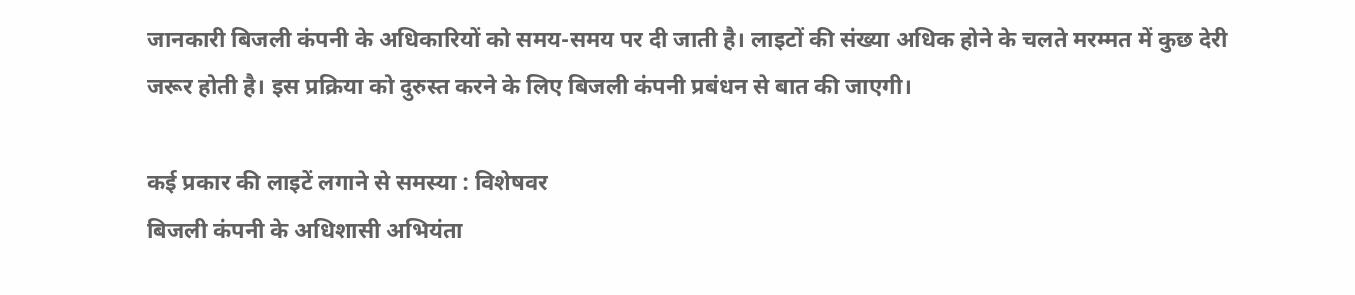जानकारी बिजली कंपनी के अधिकारियों को समय-समय पर दी जाती है। लाइटों की संख्या अधिक होने के चलते मरम्मत में कुछ देरी जरूर होती है। इस प्रक्रिया को दुरुस्त करने के लिए बिजली कंपनी प्रबंधन से बात की जाएगी।

कई प्रकार की लाइटें लगाने से समस्या : विशेषवर
बिजली कंपनी के अधिशासी अभियंता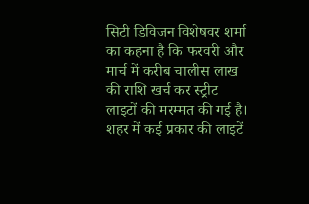सिटी डिविजन विशेषवर शर्मा का कहना है कि फरवरी और मार्च में करीब चालीस लाख की राशि खर्च कर स्ट्रीट लाइटों की मरम्मत की गई है। शहर में कई प्रकार की लाइटें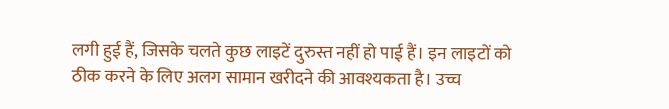लगी हुई हैं, जिसके चलते कुछ लाइटें दुरुस्त नहीं हो पाई हैं। इन लाइटों को ठीक करने के लिए अलग सामान खरीदने की आवश्यकता है। उच्च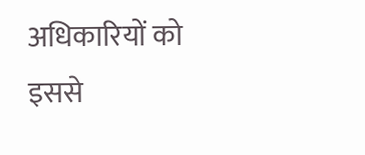अधिकारियों को इससे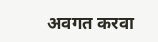अवगत करवा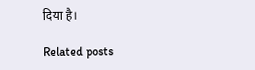दिया है।

Related posts